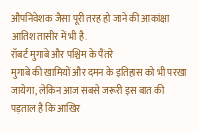औपनिवेशक जैसा पूरी तरह हो जाने की आकांक्षा आतिश तासीर में भी है.
रॉबर्ट मुगाबे और पश्चिम के पैंतरे
मुगाबे की खामियों और दमन के इतिहास को भी परखा जायेगा, लेकिन आज सबसे जरूरी इस बात की पड़ताल है कि आखिर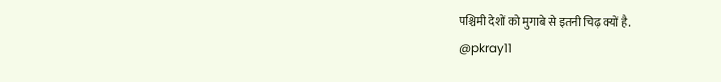पश्चिमी देशों को मुगाबे से इतनी चिढ़ क्यों है.
@pkray11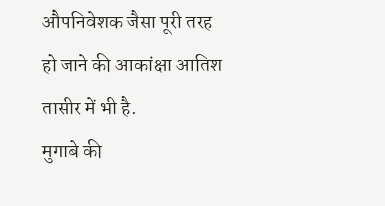औपनिवेशक जैसा पूरी तरह हो जाने की आकांक्षा आतिश तासीर में भी है.
मुगाबे की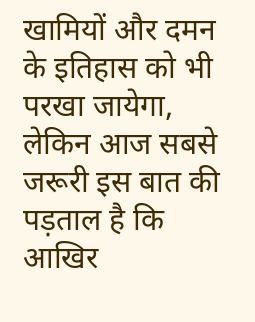खामियों और दमन के इतिहास को भी परखा जायेगा, लेकिन आज सबसे जरूरी इस बात की पड़ताल है कि आखिर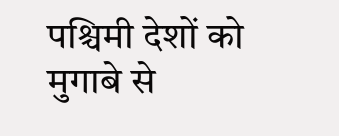पश्चिमी देशों को मुगाबे से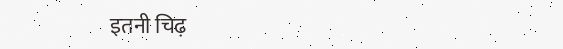इतनी चिढ़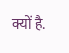क्यों है.